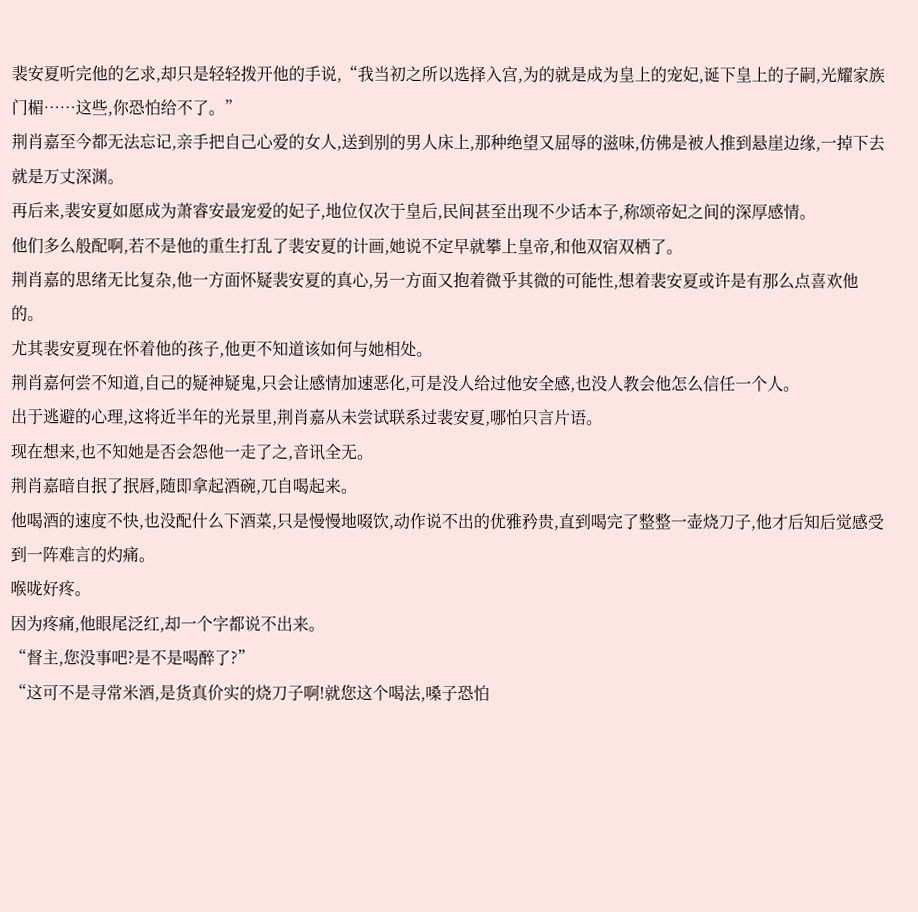裴安夏听完他的乞求,却只是轻轻拨开他的手说,“我当初之所以选择入宫,为的就是成为皇上的宠妃,诞下皇上的子嗣,光耀家族门楣……这些,你恐怕给不了。”
荆肖嘉至今都无法忘记,亲手把自己心爱的女人,送到别的男人床上,那种绝望又屈辱的滋味,仿佛是被人推到悬崖边缘,一掉下去就是万丈深渊。
再后来,裴安夏如愿成为萧睿安最宠爱的妃子,地位仅次于皇后,民间甚至出现不少话本子,称颂帝妃之间的深厚感情。
他们多么般配啊,若不是他的重生打乱了裴安夏的计画,她说不定早就攀上皇帝,和他双宿双栖了。
荆肖嘉的思绪无比复杂,他一方面怀疑裴安夏的真心,另一方面又抱着微乎其微的可能性,想着裴安夏或许是有那么点喜欢他的。
尤其裴安夏现在怀着他的孩子,他更不知道该如何与她相处。
荆肖嘉何尝不知道,自己的疑神疑鬼,只会让感情加速恶化,可是没人给过他安全感,也没人教会他怎么信任一个人。
出于逃避的心理,这将近半年的光景里,荆肖嘉从未尝试联系过裴安夏,哪怕只言片语。
现在想来,也不知她是否会怨他一走了之,音讯全无。
荆肖嘉暗自抿了抿唇,随即拿起酒碗,兀自喝起来。
他喝酒的速度不快,也没配什么下酒菜,只是慢慢地啜饮,动作说不出的优雅矜贵,直到喝完了整整一壶烧刀子,他才后知后觉感受到一阵难言的灼痛。
喉咙好疼。
因为疼痛,他眼尾泛红,却一个字都说不出来。
“督主,您没事吧?是不是喝醉了?”
“这可不是寻常米酒,是货真价实的烧刀子啊!就您这个喝法,嗓子恐怕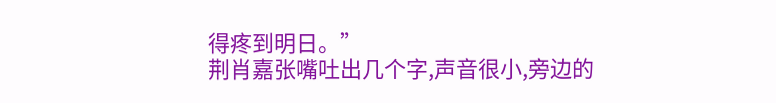得疼到明日。”
荆肖嘉张嘴吐出几个字,声音很小,旁边的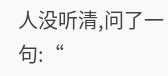人没听清,问了一句:“